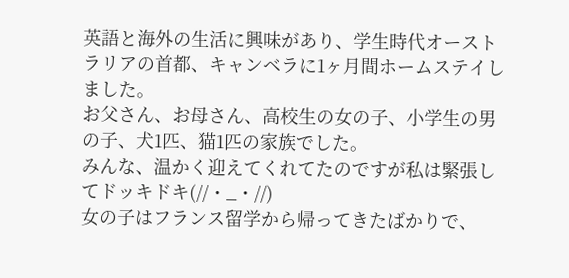英語と海外の生活に興味があり、学生時代オーストラリアの首都、キャンベラに1ヶ月間ホームステイしました。
お父さん、お母さん、高校生の女の子、小学生の男の子、犬1匹、猫1匹の家族でした。
みんな、温かく迎えてくれてたのですが私は緊張してドッキドキ(//・_・//)
女の子はフランス留学から帰ってきたばかりで、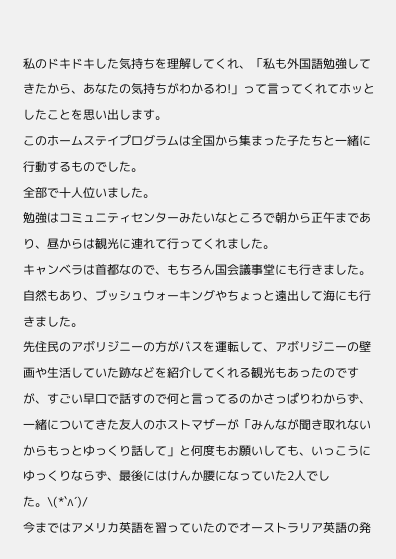私のドキドキした気持ちを理解してくれ、「私も外国語勉強してきたから、あなたの気持ちがわかるわ!」って言ってくれてホッとしたことを思い出します。
このホームステイプログラムは全国から集まった子たちと一緒に行動するものでした。
全部で十人位いました。
勉強はコミュニティセンターみたいなところで朝から正午まであり、昼からは観光に連れて行ってくれました。
キャンベラは首都なので、もちろん国会議事堂にも行きました。
自然もあり、ブッシュウォーキングやちょっと遠出して海にも行きました。
先住民のアボリジニーの方がバスを運転して、アボリジニーの壁画や生活していた跡などを紹介してくれる観光もあったのですが、すごい早口で話すので何と言ってるのかさっぱりわからず、一緒についてきた友人のホストマザーが「みんなが聞き取れないからもっとゆっくり話して」と何度もお願いしても、いっこうにゆっくりならず、最後にはけんか腰になっていた2人でした。\(*`∧´)/
今まではアメリカ英語を習っていたのでオーストラリア英語の発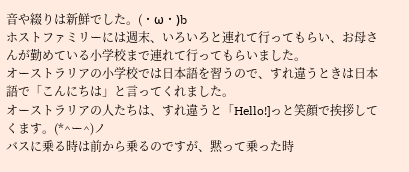音や綴りは新鮮でした。(・ω・)b
ホストファミリーには週末、いろいろと連れて行ってもらい、お母さんが勤めている小学校まで連れて行ってもらいました。
オーストラリアの小学校では日本語を習うので、すれ違うときは日本語で「こんにちは」と言ってくれました。
オーストラリアの人たちは、すれ違うと「Hello!]っと笑顔で挨拶してくます。(*^ー^)ノ
バスに乗る時は前から乗るのですが、黙って乗った時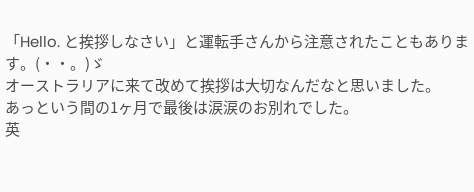「Hello. と挨拶しなさい」と運転手さんから注意されたこともあります。(・・。)ゞ
オーストラリアに来て改めて挨拶は大切なんだなと思いました。
あっという間の1ヶ月で最後は涙涙のお別れでした。
英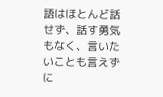語はほとんど話せず、話す勇気もなく、言いたいことも言えずに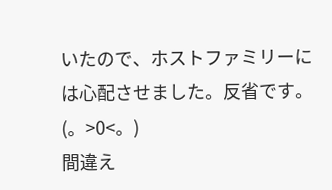いたので、ホストファミリーには心配させました。反省です。(。>0<。)
間違え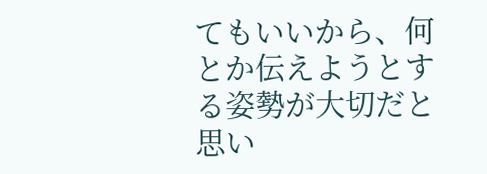てもいいから、何とか伝えようとする姿勢が大切だと思い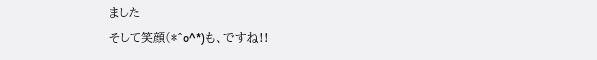ました
そして笑顔(*^o^*)も、ですね!!